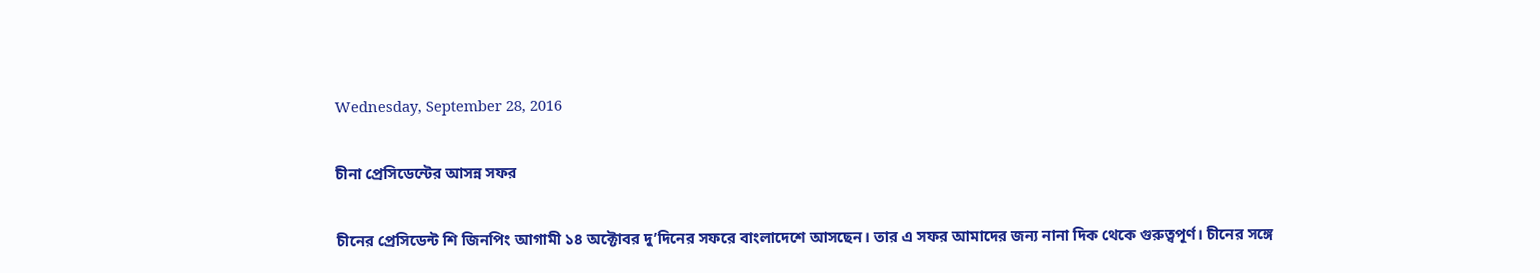Wednesday, September 28, 2016

চীনা প্রেসিডেন্টের আসন্ন সফর

চীনের প্রেসিডেন্ট শি জিনপিং আগামী ১৪ অক্টোবর দু’দিনের সফরে বাংলাদেশে আসছেন। তার এ সফর আমাদের জন্য নানা দিক থেকে গুরুত্বপূর্ণ। চীনের সঙ্গে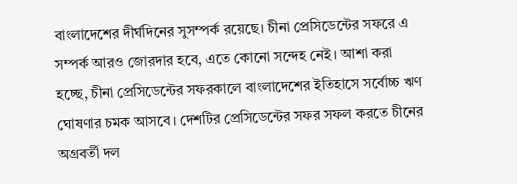বাংলাদেশের দীর্ঘদিনের সুসম্পর্ক রয়েছে। চীনা প্রেসিডেন্টের সফরে এ সম্পর্ক আরও জোরদার হবে, এতে কোনো সন্দেহ নেই। আশা করা হচ্ছে, চীনা প্রেসিডেন্টের সফরকালে বাংলাদেশের ইতিহাসে সর্বোচ্চ ঋণ ঘোষণার চমক আসবে। দেশটির প্রেসিডেন্টের সফর সফল করতে চীনের অগ্রবর্তী দল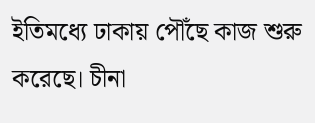ইতিমধ্যে ঢাকায় পৌঁছে কাজ শুরু করেছে। চীনা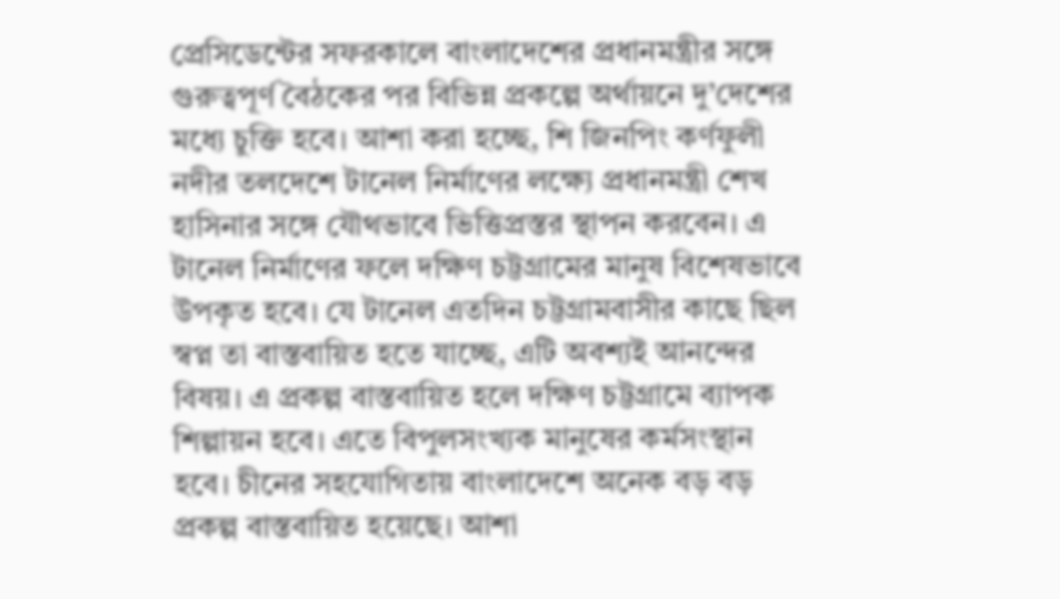প্রেসিডেন্টের সফরকালে বাংলাদেশের প্রধানমন্ত্রীর সঙ্গে গুরুত্বপূর্ণ বৈঠকের পর বিভিন্ন প্রকল্পে অর্থায়নে দু’দেশের মধ্যে চুক্তি হবে। আশা করা হচ্ছে, শি জিনপিং কর্ণফুলী নদীর তলদেশে টানেল নির্মাণের লক্ষ্যে প্রধানমন্ত্রী শেখ হাসিনার সঙ্গে যৌথভাবে ভিত্তিপ্রস্তর স্থাপন করবেন। এ টানেল নির্মাণের ফলে দক্ষিণ চট্টগ্রামের মানুষ বিশেষভাবে উপকৃত হবে। যে টানেল এতদিন চট্টগ্রামবাসীর কাছে ছিল স্বপ্ন তা বাস্তবায়িত হতে যাচ্ছে, এটি অবশ্যই আনন্দের বিষয়। এ প্রকল্প বাস্তবায়িত হলে দক্ষিণ চট্টগ্রামে ব্যাপক শিল্পায়ন হবে। এতে বিপুলসংখ্যক মানুষের কর্মসংস্থান হবে। চীনের সহযোগিতায় বাংলাদেশে অনেক বড় বড় প্রকল্প বাস্তবায়িত হয়েছে। আশা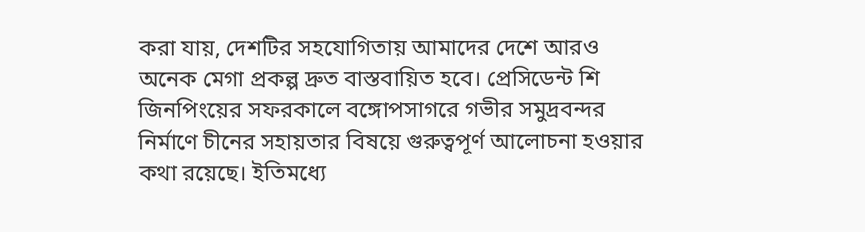করা যায়, দেশটির সহযোগিতায় আমাদের দেশে আরও অনেক মেগা প্রকল্প দ্রুত বাস্তবায়িত হবে। প্রেসিডেন্ট শি জিনপিংয়ের সফরকালে বঙ্গোপসাগরে গভীর সমুদ্রবন্দর নির্মাণে চীনের সহায়তার বিষয়ে গুরুত্বপূর্ণ আলোচনা হওয়ার কথা রয়েছে। ইতিমধ্যে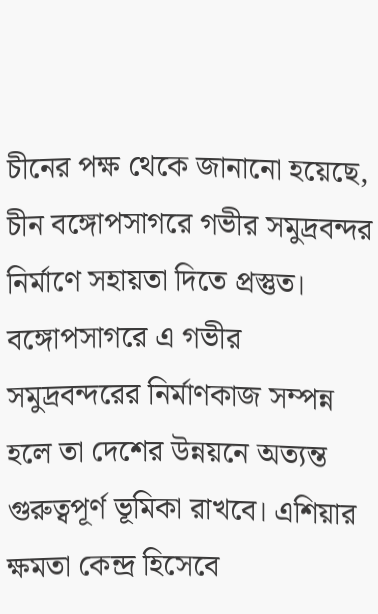চীনের পক্ষ থেকে জানানো হয়েছে, চীন বঙ্গোপসাগরে গভীর সমুদ্রবন্দর নির্মাণে সহায়তা দিতে প্রস্তুত।
বঙ্গোপসাগরে এ গভীর সমুদ্রবন্দরের নির্মাণকাজ সম্পন্ন হলে তা দেশের উন্নয়নে অত্যন্ত গুরুত্বপূর্ণ ভূমিকা রাখবে। এশিয়ার ক্ষমতা কেন্দ্র হিসেবে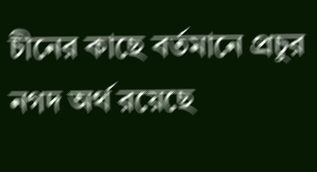চীনের কাছে বর্তমানে প্রচুর নগদ অর্থ রয়েছে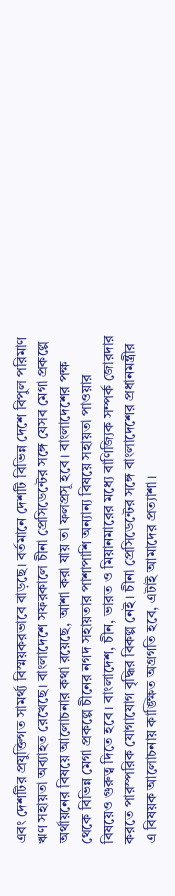এবং দেশটির প্রযুক্তিগত সামর্থ্য বিস্ময়করভাবে বাড়ছে। বর্তমানে দেশটি বিভিন্ন দেশে বিপুল পরিমাণ ঋণ সহায়তা অব্যাহত রেখেছে। বাংলাদেশে সফরকালে চীনা প্রেসিডেন্টের সঙ্গে যেসব মেগা প্রকল্পে অর্থায়নের বিষয়ে আলোচনার কথা রয়েছে, আশা করা যায় তা ফলপ্রসূ হবে। বাংলাদেশের পক্ষ থেকে বিভিন্ন মেগা প্রকল্পে চীনের নগদ সহায়তার পাশাপাশি অন্যান্য বিষয়ে সহায়তা পাওয়ার বিষয়েও গুরুত্ব দিতে হবে। বাংলাদেশ, চীন, ভারত ও মিয়ানমারের মধ্যে বাণিজ্যিক সম্পর্ক জোরদার করতে পারস্পরিক যোগাযোগ বৃদ্ধির বিকল্প নেই। চীনা প্রেসিডেন্টের সঙ্গে বাংলাদেশের প্রধানমন্ত্রীর এ বিষয়ক আলোচনায় কাঙ্ক্ষিত অগ্রগতি হবে, এটাই আমাদের প্রত্যাশা।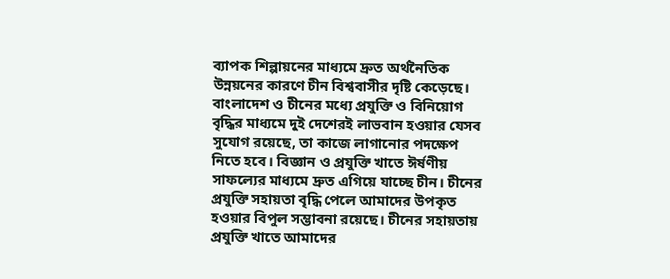ব্যাপক শিল্পায়নের মাধ্যমে দ্রুত অর্থনৈতিক উন্নয়নের কারণে চীন বিশ্ববাসীর দৃষ্টি কেড়েছে। বাংলাদেশ ও চীনের মধ্যে প্রযুক্তি ও বিনিয়োগ বৃদ্ধির মাধ্যমে দুই দেশেরই লাভবান হওয়ার যেসব সুযোগ রয়েছে, তা কাজে লাগানোর পদক্ষেপ নিতে হবে। বিজ্ঞান ও প্রযুক্তি খাতে ঈর্ষণীয় সাফল্যের মাধ্যমে দ্রুত এগিয়ে যাচ্ছে চীন। চীনের প্রযুক্তি সহায়তা বৃদ্ধি পেলে আমাদের উপকৃত হওয়ার বিপুল সম্ভাবনা রয়েছে। চীনের সহায়তায় প্রযুক্তি খাতে আমাদের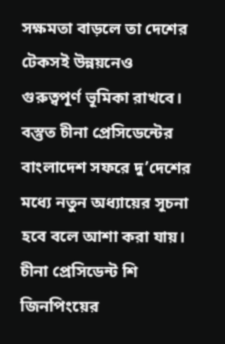সক্ষমতা বাড়লে তা দেশের টেকসই উন্নয়নেও গুরুত্বপূর্ণ ভূমিকা রাখবে। বস্তুত চীনা প্রেসিডেন্টের বাংলাদেশ সফরে দু’দেশের মধ্যে নতুন অধ্যায়ের সূচনা হবে বলে আশা করা যায়। চীনা প্রেসিডেন্ট শি জিনপিংয়ের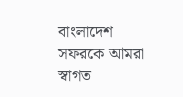বাংলাদেশ সফরকে আমরা স্বাগত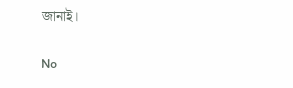জানাই।

No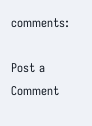comments:

Post a Comment